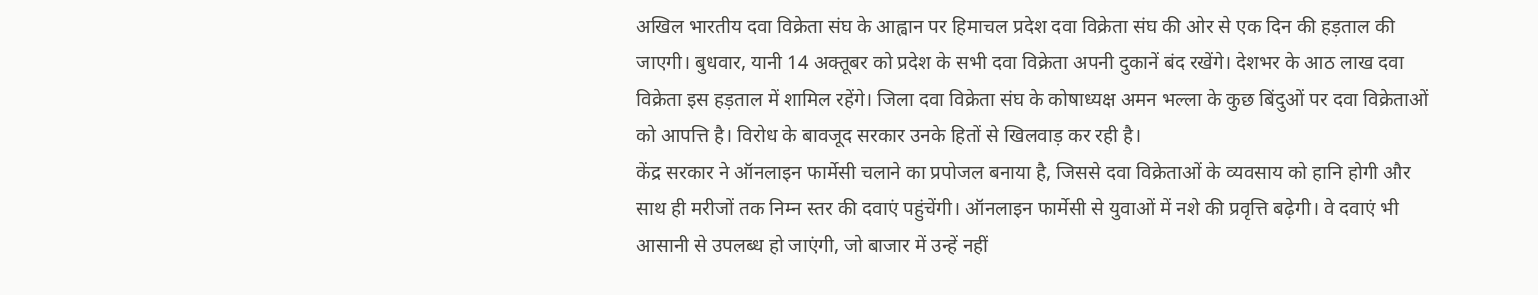अखिल भारतीय दवा विक्रेता संघ के आह्वान पर हिमाचल प्रदेश दवा विक्रेता संघ की ओर से एक दिन की हड़ताल की जाएगी। बुधवार, यानी 14 अक्तूबर को प्रदेश के सभी दवा विक्रेता अपनी दुकानें बंद रखेंगे। देशभर के आठ लाख दवा विक्रेता इस हड़ताल में शामिल रहेंगे। जिला दवा विक्रेता संघ के कोषाध्यक्ष अमन भल्ला के कुछ बिंदुओं पर दवा विक्रेताओं को आपत्ति है। विरोध के बावजूद सरकार उनके हितों से खिलवाड़ कर रही है।
केंद्र सरकार ने ऑनलाइन फार्मेसी चलाने का प्रपोजल बनाया है, जिससे दवा विक्रेताओं के व्यवसाय को हानि होगी और साथ ही मरीजों तक निम्न स्तर की दवाएं पहुंचेंगी। ऑनलाइन फार्मेसी से युवाओं में नशे की प्रवृत्ति बढ़ेगी। वे दवाएं भी आसानी से उपलब्ध हो जाएंगी, जो बाजार में उन्हें नहीं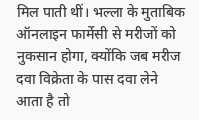मिल पाती थीं। भल्ला के मुताबिक ऑनलाइन फार्मेसी से मरीजों को नुकसान होगा, क्योंकि जब मरीज दवा विक्रेता के पास दवा लेने आता है तो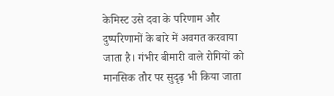केमिस्ट उसे दवा के परिणाम और दुष्परिणामों के बारे में अवगत करवाया जाता है। गंभीर बीमारी वाले रोगियों को मानसिक तौर पर सुदृढ़ भी किया जाता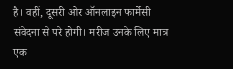है। वहीं, दूसरी ओर ऑनलाइन फार्मेसी संवेदना से परे होगी। मरीज उनके लिए मात्र एक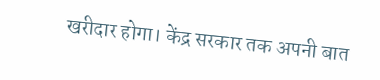खरीदार होगा। केंद्र सरकार तक अपनी बात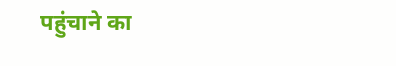पहुंचाने का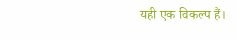यही एक विकल्प हैं।